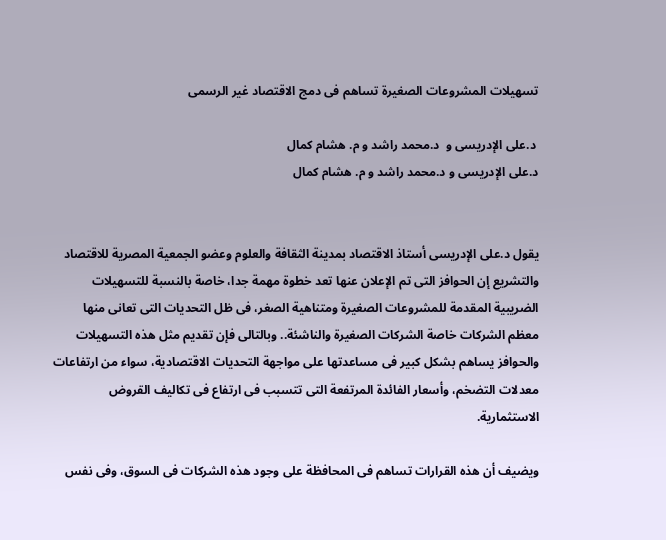تسهيلات المشروعات الصغيرة تساهم فى دمج الاقتصاد غير الرسمى

 د.على الإدريسى و  د.محمد راشد و م. هشام كمال
د.على الإدريسى و د.محمد راشد و م. هشام كمال


يقول د.على الإدريسى أستاذ الاقتصاد بمدينة الثقافة والعلوم وعضو الجمعية المصرية للاقتصاد والتشريع إن الحوافز التى تم الإعلان عنها تعد خطوة مهمة جدا، خاصة بالنسبة للتسهيلات الضريبية المقدمة للمشروعات الصغيرة ومتناهية الصغر، فى ظل التحديات التى تعانى منها معظم الشركات خاصة الشركات الصغيرة والناشئة.. وبالتالى فإن تقديم مثل هذه التسهيلات والحوافز يساهم بشكل كبير فى مساعدتها على مواجهة التحديات الاقتصادية، سواء من ارتفاعات معدلات التضخم، وأسعار الفائدة المرتفعة التى تتسبب فى ارتفاع فى تكاليف القروض الاستثمارية.

ويضيف أن هذه القرارات تساهم فى المحافظة على وجود هذه الشركات فى السوق، وفى نفس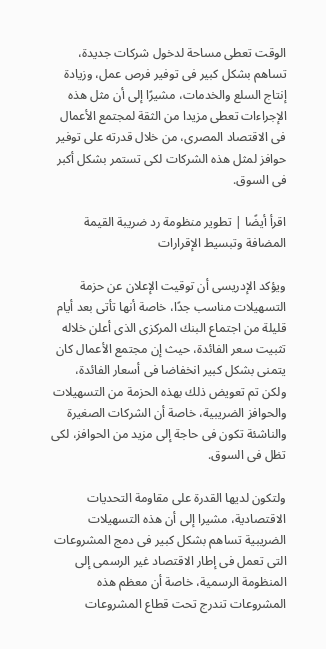الوقت تعطى مساحة لدخول شركات جديدة، تساهم بشكل كبير فى توفير فرص عمل، وزيادة إنتاج السلع والخدمات، مشيرًا إلى أن مثل هذه الإجراءات تعطى مزيدا من الثقة لمجتمع الأعمال فى الاقتصاد المصرى، من خلال قدرته على توفير حوافز لمثل هذه الشركات لكى تستمر بشكل أكبر فى السوق.

اقرأ أيضًا | تطوير منظومة رد ضريبة القيمة المضافة وتبسيط الإقرارات

ويؤكد الإدريسى أن توقيت الإعلان عن حزمة التسهيلات مناسب جدًا، خاصة أنها تأتى بعد أيام قليلة من اجتماع البنك المركزى الذى أعلن خلاله تثبيت سعر الفائدة، حيث إن مجتمع الأعمال كان يتمنى بشكل كبير انخفاضا فى أسعار الفائدة، ولكن تم تعويض ذلك بهذه الحزمة من التسهيلات والحوافز الضريبية، خاصة أن الشركات الصغيرة والناشئة تكون فى حاجة إلى مزيد من الحوافز، لكى تظل فى السوق.

ولتكون لديها القدرة على مقاومة التحديات الاقتصادية، مشيرا إلى أن هذه التسهيلات الضريبية تساهم بشكل كبير فى دمج المشروعات التى تعمل فى إطار الاقتصاد غير الرسمى إلى المنظومة الرسمية، خاصة أن معظم هذه المشروعات تندرج تحت قطاع المشروعات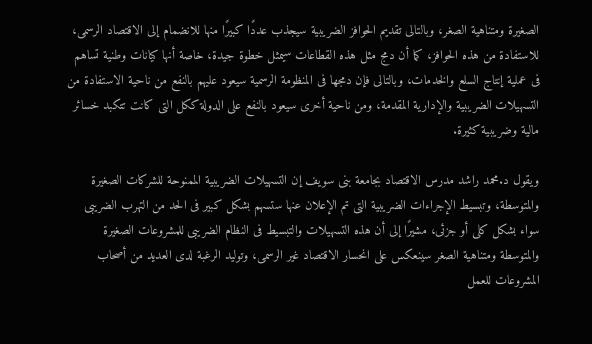الصغيرة ومتناهية الصغر، وبالتالى تقديم الحوافز الضريبية سيجذب عددًا كبيرًا منها للانضمام إلى الاقتصاد الرسمى، للاستفادة من هذه الحوافز، كما أن دمج مثل هذه القطاعات سيمثل خطوة جيدة، خاصة أنها كيانات وطنية تساهم فى عملية إنتاج السلع والخدمات، وبالتالى فإن دمجها فى المنظومة الرسمية سيعود عليهم بالنفع من ناحية الاستفادة من التسهيلات الضريبية والإدارية المقدمة، ومن ناحية أخرى سيعود بالنفع على الدولة ككل التى كانت تتكبد خسائر مالية وضريبية كثيرة.

ويقول د.محمد راشد مدرس الاقتصاد بجامعة بنى سويف إن التسهيلات الضريبية الممنوحة للشركات الصغيرة والمتوسطة، وتبسيط الإجراءات الضريبية التى تم الإعلان عنها ستسهم بشكل كبير فى الحد من التهرب الضريبى سواء بشكل كلى أو جزئى، مشيرًا إلى أن هذه التسهيلات والتبسيط فى النظام الضريبى للمشروعات الصغيرة والمتوسطة ومتناهية الصغر سينعكس على انحسار الاقتصاد غير الرسمى، وتوليد الرغبة لدى العديد من أصحاب المشروعات للعمل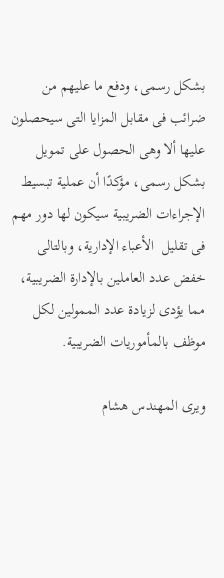بشكل رسمى، ودفع ما عليهم من ضرائب فى مقابل المزايا التى سيحصلون عليها ألا وهى الحصول على تمويل بشكل رسمى، مؤكدًا أن عملية تبسيط الإجراءات الضريبية سيكون لها دور مهم فى تقليل  الأعباء الإدارية، وبالتالى خفض عدد العاملين بالإدارة الضريبية، مما يؤدى لزيادة عدد الممولين لكل موظف بالمأموريات الضريبية.

ويرى المهندس هشام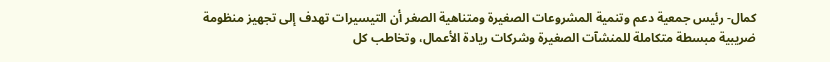كمال- رئيس جمعية دعم وتنمية المشروعات الصغيرة ومتناهية الصغر أن التيسيرات تهدف إلى تجهيز منظومة ضريبية مبسطة متكاملة للمنشآت الصغيرة وشركات ريادة الأعمال، وتخاطب كل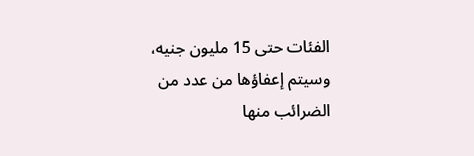الفئات حتى 15 مليون جنيه، وسيتم إعفاؤها من عدد من الضرائب منها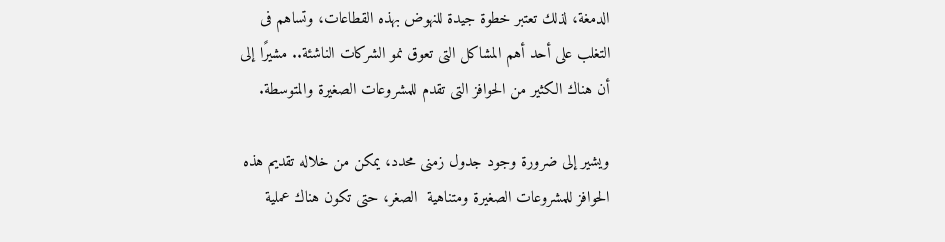الدمغة، لذلك تعتبر خطوة جيدة للنهوض بهذه القطاعات، وتساهم فى التغلب على أحد أهم المشاكل التى تعوق نمو الشركات الناشئة.. مشيرًا إلى أن هناك الكثير من الحوافز التى تقدم للمشروعات الصغيرة والمتوسطة.

ويشير إلى ضرورة وجود جدول زمنى محدد، يمكن من خلاله تقديم هذه الحوافز للمشروعات الصغيرة ومتناهية  الصغر، حتى تكون هناك عملية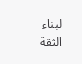لبناء الثقة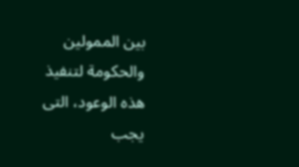بين الممولين والحكومة لتنفيذ هذه الوعود، التى يجب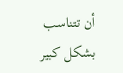أن تتناسب بشكل كبير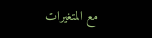مع المتغيرات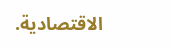الاقتصادية.